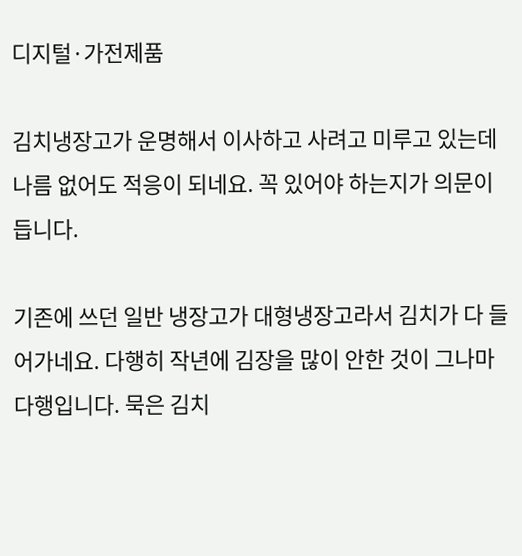디지털·가전제품

김치냉장고가 운명해서 이사하고 사려고 미루고 있는데 나름 없어도 적응이 되네요. 꼭 있어야 하는지가 의문이 듭니다.

기존에 쓰던 일반 냉장고가 대형냉장고라서 김치가 다 들어가네요. 다행히 작년에 김장을 많이 안한 것이 그나마 다행입니다. 묵은 김치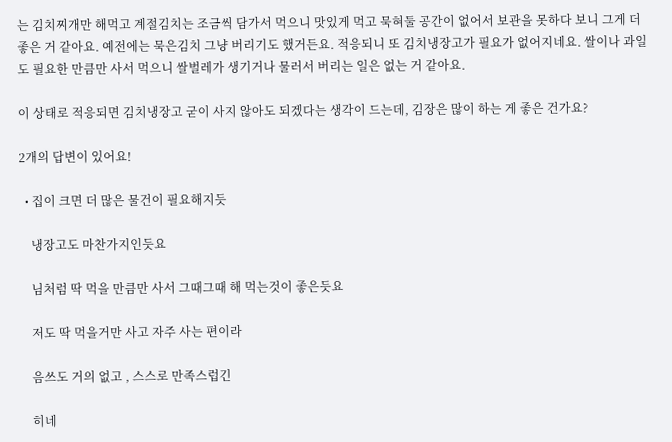는 김치찌개만 해먹고 계절김치는 조금씩 담가서 먹으니 맛있게 먹고 묵혀둘 공간이 없어서 보관을 못하다 보니 그게 더 좋은 거 같아요. 예전에는 묵은김치 그냥 버리기도 했거든요. 적응되니 또 김치냉장고가 필요가 없어지네요. 쌀이나 과일도 필요한 만큼만 사서 먹으니 쌀벌레가 생기거나 물러서 버리는 일은 없는 거 같아요.

이 상태로 적응되면 김치냉장고 굳이 사지 않아도 되겠다는 생각이 드는데, 김장은 많이 하는 게 좋은 건가요?

2개의 답변이 있어요!

  • 집이 크면 더 많은 물건이 필요해지듯

    냉장고도 마찬가지인듯요

    님처럼 딱 먹을 만큼만 사서 그때그때 해 먹는것이 좋은듯요

    저도 딱 먹을거만 사고 자주 사는 편이라

    음쓰도 거의 없고 , 스스로 만족스럽긴

    히네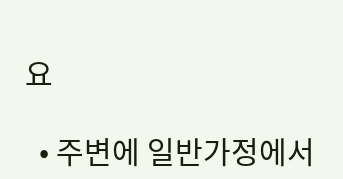요

  • 주변에 일반가정에서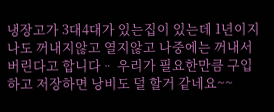냉장고가 3대4대가 있는집이 있는데 1년이지나도 꺼내지않고 열지않고 나중에는 꺼내서 버린다고 합니다ᆢ 우리가 필요한만큼 구입하고 저장하면 낭비도 덜 할거 같네요~~